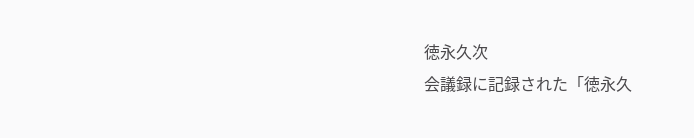徳永久次
会議録に記録された「徳永久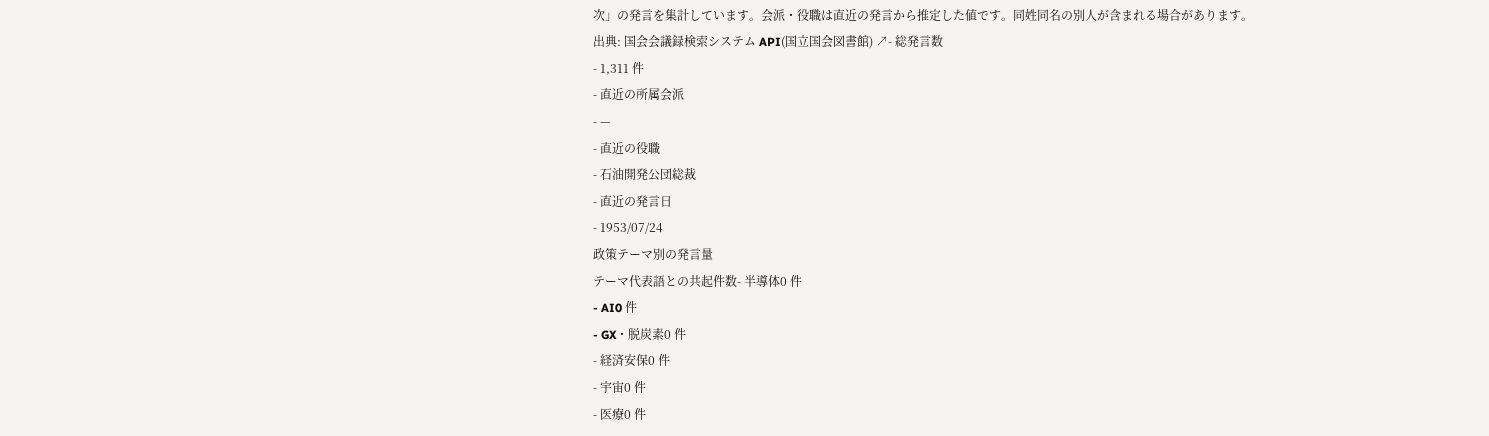次」の発言を集計しています。会派・役職は直近の発言から推定した値です。同姓同名の別人が含まれる場合があります。
出典: 国会会議録検索システム API(国立国会図書館) ↗- 総発言数
- 1,311 件
- 直近の所属会派
- —
- 直近の役職
- 石油開発公団総裁
- 直近の発言日
- 1953/07/24
政策テーマ別の発言量
テーマ代表語との共起件数- 半導体0 件
- AI0 件
- GX・脱炭素0 件
- 経済安保0 件
- 宇宙0 件
- 医療0 件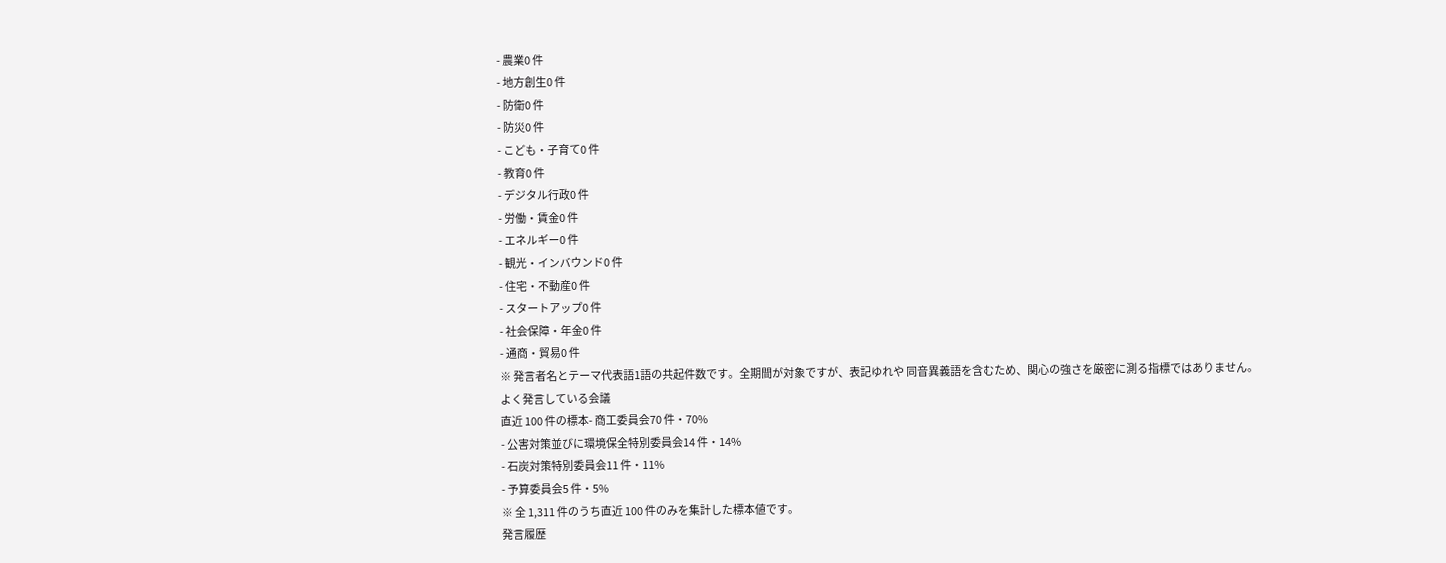- 農業0 件
- 地方創生0 件
- 防衛0 件
- 防災0 件
- こども・子育て0 件
- 教育0 件
- デジタル行政0 件
- 労働・賃金0 件
- エネルギー0 件
- 観光・インバウンド0 件
- 住宅・不動産0 件
- スタートアップ0 件
- 社会保障・年金0 件
- 通商・貿易0 件
※ 発言者名とテーマ代表語1語の共起件数です。全期間が対象ですが、表記ゆれや 同音異義語を含むため、関心の強さを厳密に測る指標ではありません。
よく発言している会議
直近 100 件の標本- 商工委員会70 件・70%
- 公害対策並びに環境保全特別委員会14 件・14%
- 石炭対策特別委員会11 件・11%
- 予算委員会5 件・5%
※ 全 1,311 件のうち直近 100 件のみを集計した標本値です。
発言履歴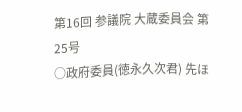第16回 参議院 大蔵委員会 第25号
○政府委員(徳永久次君) 先ほ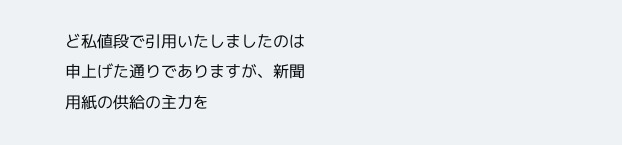ど私値段で引用いたしましたのは申上げた通りでありますが、新聞用紙の供給の主力を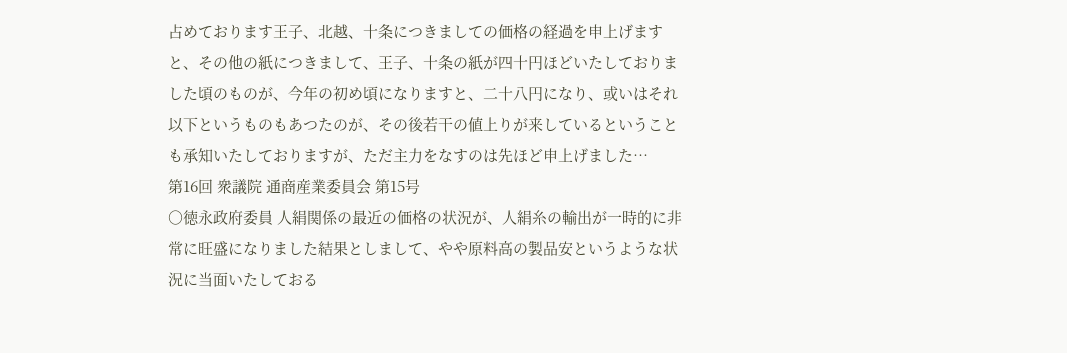占めております王子、北越、十条につきましての価格の経過を申上げますと、その他の紙につきまして、王子、十条の紙が四十円ほどいたしておりました頃のものが、今年の初め頃になりますと、二十八円になり、或いはそれ以下というものもあつたのが、その後若干の値上りが来しているということも承知いたしておりますが、ただ主力をなすのは先ほど申上げました…
第16回 衆議院 通商産業委員会 第15号
○徳永政府委員 人絹関係の最近の価格の状況が、人絹糸の輸出が一時的に非常に旺盛になりました結果としまして、やや原料高の製品安というような状況に当面いたしておる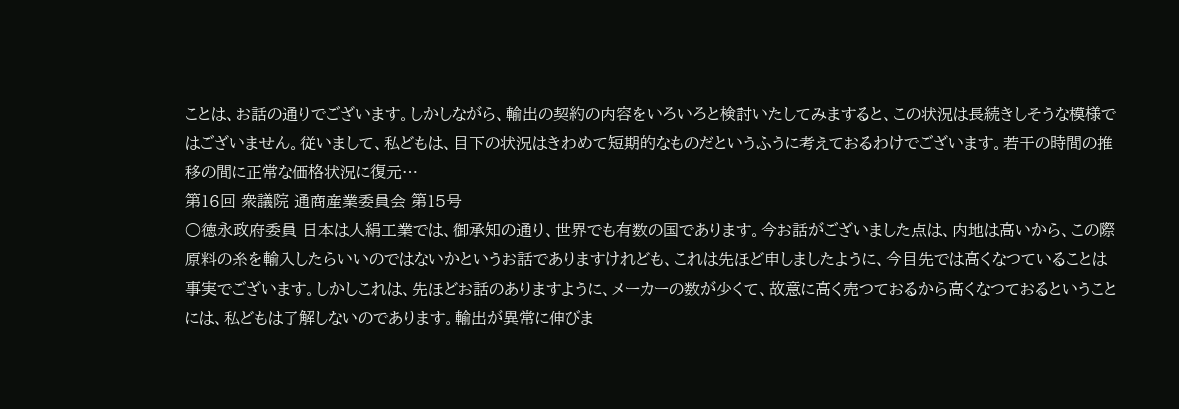ことは、お話の通りでございます。しかしながら、輸出の契約の内容をいろいろと検討いたしてみますると、この状況は長続きしそうな模様ではございません。従いまして、私どもは、目下の状況はきわめて短期的なものだというふうに考えておるわけでございます。若干の時間の推移の間に正常な価格状況に復元…
第16回 衆議院 通商産業委員会 第15号
○徳永政府委員 日本は人絹工業では、御承知の通り、世界でも有数の国であります。今お話がございました点は、内地は高いから、この際原料の糸を輸入したらいいのではないかというお話でありますけれども、これは先ほど申しましたように、今目先では高くなつていることは事実でございます。しかしこれは、先ほどお話のありますように、メーカーの数が少くて、故意に高く売つておるから高くなつておるということには、私どもは了解しないのであります。輸出が異常に伸びま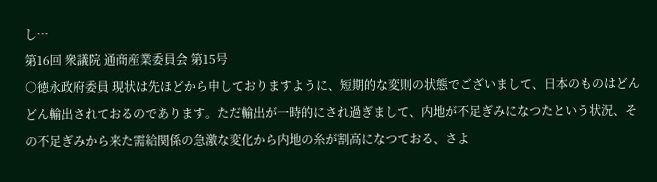し…
第16回 衆議院 通商産業委員会 第15号
○徳永政府委員 現状は先ほどから申しておりますように、短期的な変則の状態でございまして、日本のものはどんどん輸出されておるのであります。ただ輸出が一時的にされ過ぎまして、内地が不足ぎみになつたという状況、その不足ぎみから来た需給関係の急激な変化から内地の糸が割高になつておる、さよ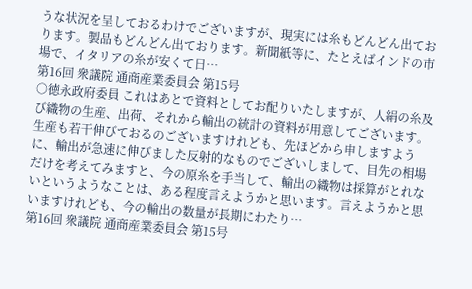うな状況を呈しておるわけでございますが、現実には糸もどんどん出ております。製品もどんどん出ております。新聞紙等に、たとえばインドの市場で、イタリアの糸が安くて日…
第16回 衆議院 通商産業委員会 第15号
○徳永政府委員 これはあとで資料としてお配りいたしますが、人絹の糸及び織物の生産、出荷、それから輸出の統計の資料が用意してございます。生産も若干伸びておるのございますけれども、先ほどから申しますように、輸出が急速に伸びました反射的なものでございしまして、目先の相場だけを考えてみますと、今の原糸を手当して、輸出の織物は採算がとれないというようなことは、ある程度言えようかと思います。言えようかと思いますけれども、今の輸出の数量が長期にわたり…
第16回 衆議院 通商産業委員会 第15号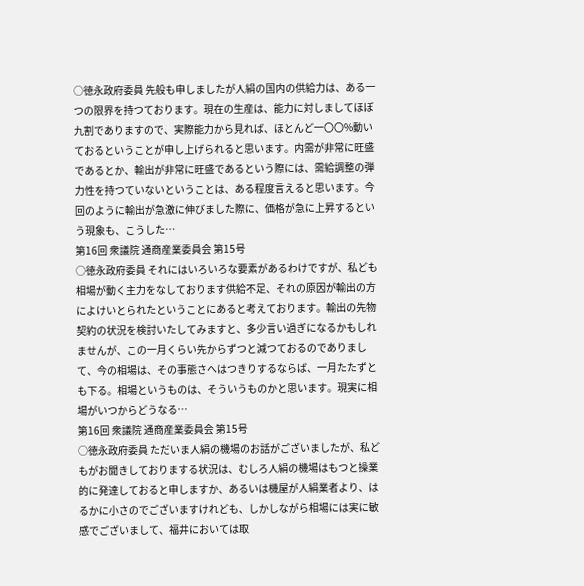○徳永政府委員 先般も申しましたが人絹の国内の供給力は、ある一つの限界を持つております。現在の生産は、能力に対しましてほぼ九割でありますので、実際能力から見れば、ほとんど一〇〇%動いておるということが申し上げられると思います。内需が非常に旺盛であるとか、輸出が非常に旺盛であるという際には、需給調整の弾力性を持つていないということは、ある程度言えると思います。今回のように輸出が急激に伸びました際に、価格が急に上昇するという現象も、こうした…
第16回 衆議院 通商産業委員会 第15号
○徳永政府委員 それにはいろいろな要素があるわけですが、私ども相場が動く主力をなしております供給不足、それの原因が輸出の方によけいとられたということにあると考えております。輸出の先物契約の状況を検討いたしてみますと、多少言い過ぎになるかもしれませんが、この一月くらい先からずつと減つておるのでありまして、今の相場は、その事態さへはつきりするならば、一月たたずとも下る。相場というものは、そういうものかと思います。現実に相場がいつからどうなる…
第16回 衆議院 通商産業委員会 第15号
○徳永政府委員 ただいま人絹の機場のお話がございましたが、私どもがお聞きしておりまする状況は、むしろ人絹の機場はもつと操業的に発達しておると申しますか、あるいは機屋が人絹業者より、はるかに小さのでございますけれども、しかしながら相場には実に敏感でございまして、福井においては取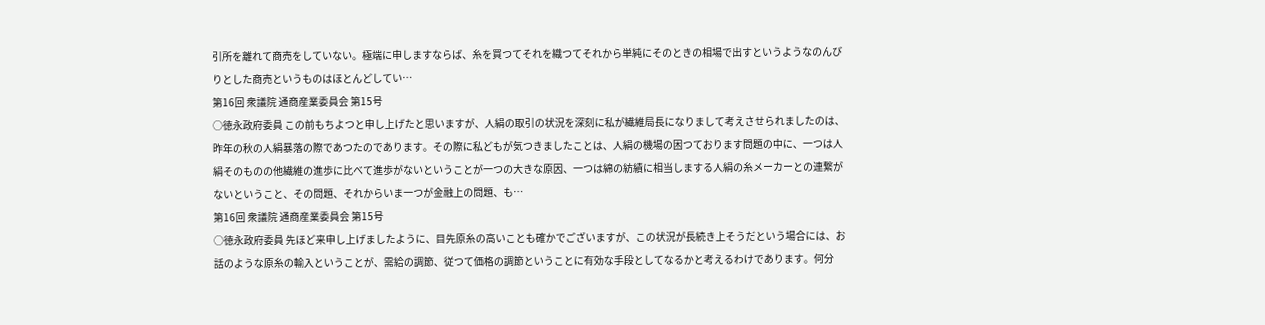引所を離れて商売をしていない。極端に申しますならば、糸を買つてそれを織つてそれから単純にそのときの相場で出すというようなのんびりとした商売というものはほとんどしてい…
第16回 衆議院 通商産業委員会 第15号
○徳永政府委員 この前もちよつと申し上げたと思いますが、人絹の取引の状況を深刻に私が繊維局長になりまして考えさせられましたのは、昨年の秋の人絹暴落の際であつたのであります。その際に私どもが気つきましたことは、人絹の機場の困つております問題の中に、一つは人絹そのものの他繊維の進歩に比べて進歩がないということが一つの大きな原因、一つは綿の紡績に相当しまする人絹の糸メーカーとの連繋がないということ、その問題、それからいま一つが金融上の問題、も…
第16回 衆議院 通商産業委員会 第15号
○徳永政府委員 先ほど来申し上げましたように、目先原糸の高いことも確かでございますが、この状況が長続き上そうだという場合には、お話のような原糸の輸入ということが、需給の調節、従つて価格の調節ということに有効な手段としてなるかと考えるわけであります。何分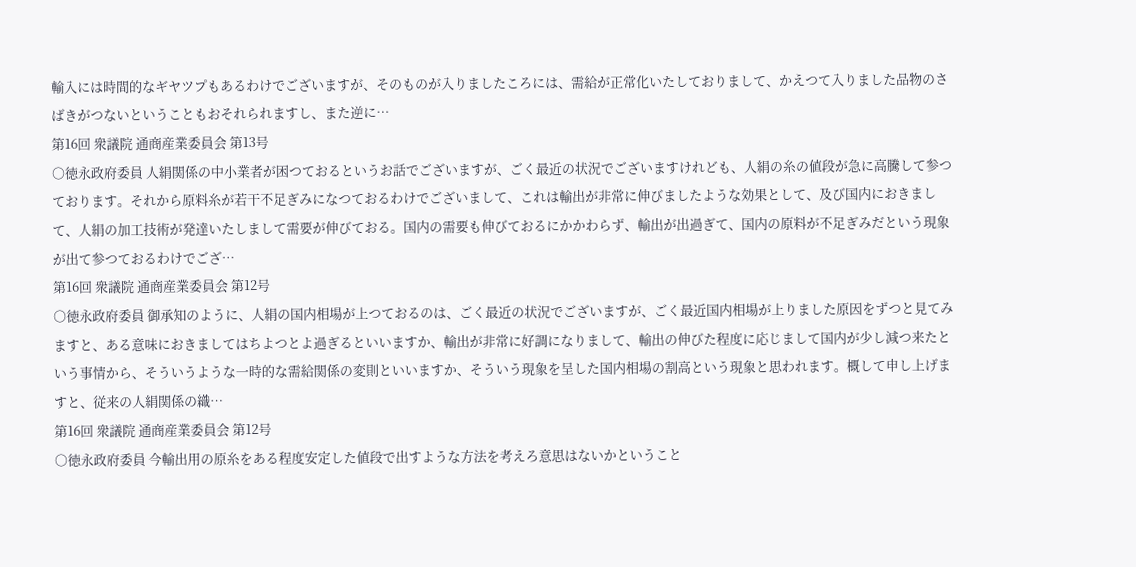輸入には時間的なギヤツプもあるわけでございますが、そのものが入りましたころには、需給が正常化いたしておりまして、かえつて入りました品物のさばきがつないということもおそれられますし、また逆に…
第16回 衆議院 通商産業委員会 第13号
○徳永政府委員 人絹関係の中小業者が困つておるというお話でございますが、ごく最近の状況でございますけれども、人絹の糸の値段が急に高騰して参つております。それから原料糸が若干不足ぎみになつておるわけでございまして、これは輸出が非常に伸びましたような効果として、及び国内におきまして、人絹の加工技術が発達いたしまして需要が伸びておる。国内の需要も伸びておるにかかわらず、輸出が出過ぎて、国内の原料が不足ぎみだという現象が出て参つておるわけでござ…
第16回 衆議院 通商産業委員会 第12号
○徳永政府委員 御承知のように、人絹の国内相場が上つておるのは、ごく最近の状況でございますが、ごく最近国内相場が上りました原因をずつと見てみますと、ある意味におきましてはちよつとよ過ぎるといいますか、輸出が非常に好調になりまして、輸出の伸びた程度に応じまして国内が少し減つ来たという事情から、そういうような一時的な需給関係の変則といいますか、そういう現象を呈した国内相場の割高という現象と思われます。概して申し上げますと、従来の人絹関係の織…
第16回 衆議院 通商産業委員会 第12号
○徳永政府委員 今輸出用の原糸をある程度安定した値段で出すような方法を考えろ意思はないかということ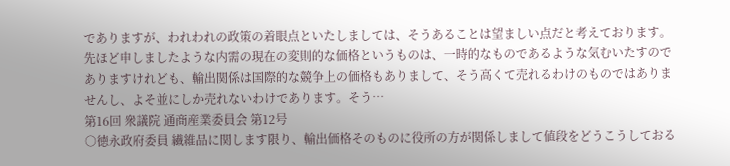でありますが、われわれの政策の着眼点といたしましては、そうあることは望ましい点だと考えております。先ほど申しましたような内需の現在の変則的な価格というものは、一時的なものであるような気むいたすのでありますけれども、輸出関係は国際的な競争上の価格もありまして、そう高くて売れるわけのものではありませんし、よそ並にしか売れないわけであります。そう…
第16回 衆議院 通商産業委員会 第12号
○徳永政府委員 繊維品に関します限り、輸出価格そのものに役所の方が関係しまして値段をどうこうしておる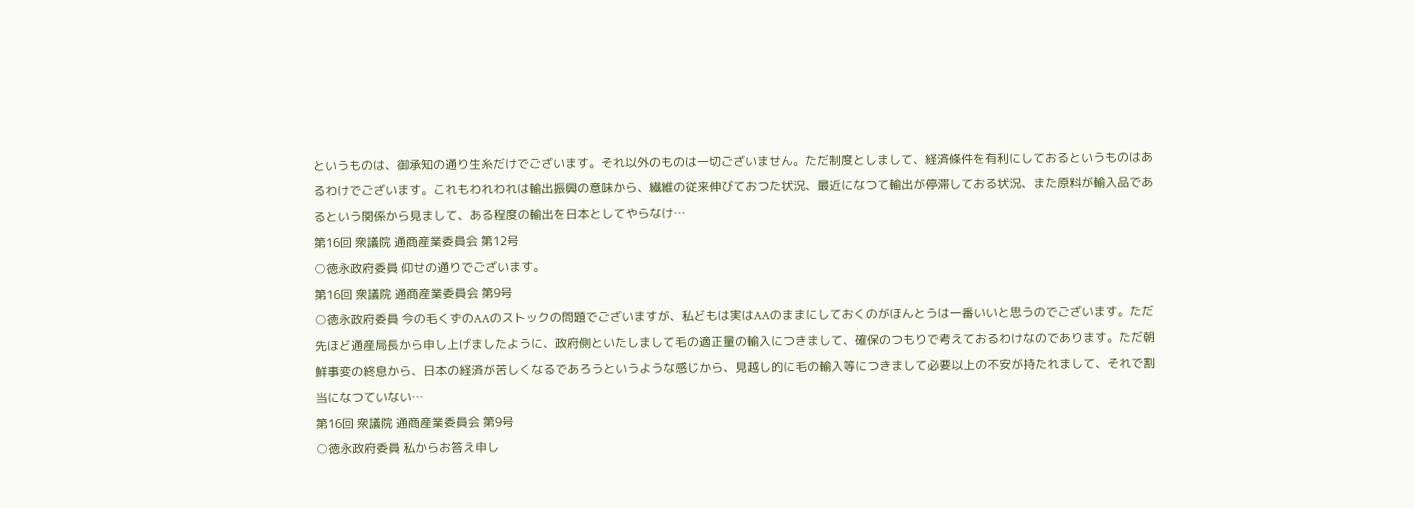というものは、御承知の通り生糸だけでございます。それ以外のものは一切ございません。ただ制度としまして、経済條件を有利にしておるというものはあるわけでございます。これもわれわれは輸出振興の意味から、繊維の従来伸びておつた状況、最近になつて輸出が停滞しておる状況、また原料が輸入品であるという関係から見まして、ある程度の輸出を日本としてやらなけ…
第16回 衆議院 通商産業委員会 第12号
○徳永政府委員 仰せの通りでございます。
第16回 衆議院 通商産業委員会 第9号
○徳永政府委員 今の毛くずのAAのストックの問題でございますが、私どもは実はAAのままにしておくのがほんとうは一番いいと思うのでございます。ただ先ほど通産局長から申し上げましたように、政府側といたしまして毛の適正量の輸入につきまして、確保のつもりで考えておるわけなのであります。ただ朝鮮事変の終息から、日本の経済が苦しくなるであろうというような感じから、見越し的に毛の輸入等につきまして必要以上の不安が持たれまして、それで割当になつていない…
第16回 衆議院 通商産業委員会 第9号
○徳永政府委員 私からお答え申し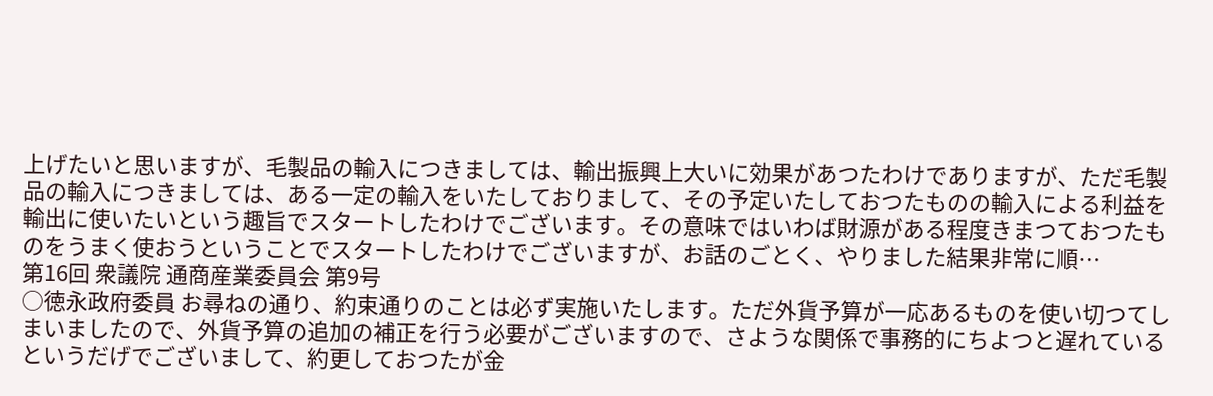上げたいと思いますが、毛製品の輸入につきましては、輸出振興上大いに効果があつたわけでありますが、ただ毛製品の輸入につきましては、ある一定の輸入をいたしておりまして、その予定いたしておつたものの輸入による利益を輸出に使いたいという趣旨でスタートしたわけでございます。その意味ではいわば財源がある程度きまつておつたものをうまく使おうということでスタートしたわけでございますが、お話のごとく、やりました結果非常に順…
第16回 衆議院 通商産業委員会 第9号
○徳永政府委員 お尋ねの通り、約束通りのことは必ず実施いたします。ただ外貨予算が一応あるものを使い切つてしまいましたので、外貨予算の追加の補正を行う必要がございますので、さような関係で事務的にちよつと遅れているというだげでございまして、約更しておつたが金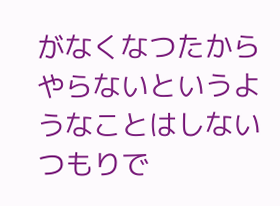がなくなつたからやらないというようなことはしないつもりで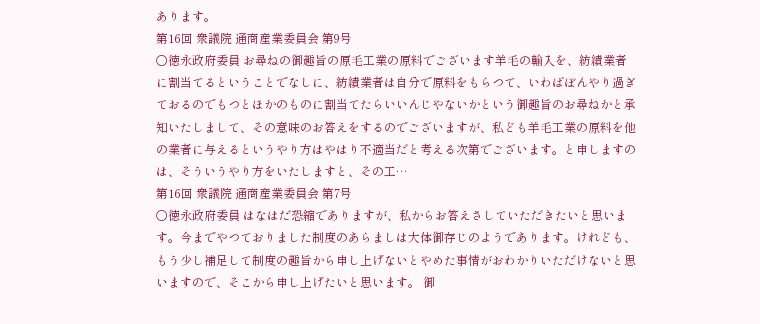あります。
第16回 衆議院 通商産業委員会 第9号
○徳永政府委員 お尋ねの御趣旨の原毛工業の原料でございます羊毛の輸入を、紡績業者に割当てるということでなしに、紡績業者は自分で原料をもらつて、いわばぼんやり過ぎておるのでもつとほかのものに割当てたらいいんじやないかという御趣旨のお尋ねかと承知いたしまして、その意味のお答えをするのでございますが、私ども羊毛工業の原料を他の業者に与えるというやり方はやはり不適当だと考える次第でございます。と申しますのは、そういうやり方をいたしますと、その工…
第16回 衆議院 通商産業委員会 第7号
○徳永政府委員 はなはだ恐縮でありますが、私からお答えさしていただきたいと思います。今までやつておりました制度のあらましは大体御存じのようであります。けれども、もう少し補足して制度の趣旨から申し上げないとやめた事情がおわかりいただけないと思いますので、そこから申し上げたいと思います。 御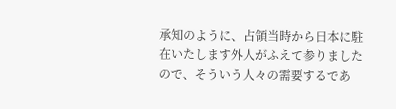承知のように、占領当時から日本に駐在いたします外人がふえて参りましたので、そういう人々の需要するであ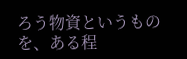ろう物資というものを、ある程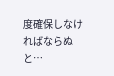度確保しなければならぬと…